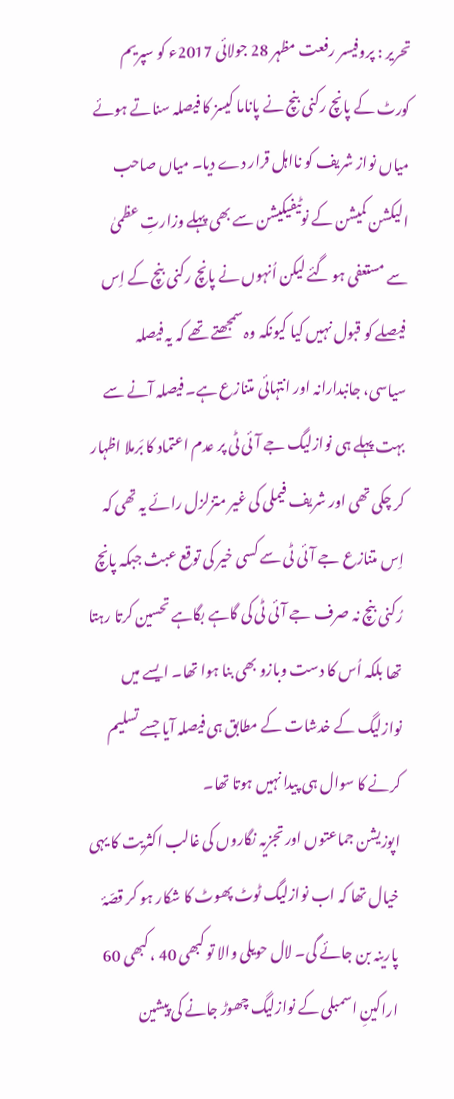تحریر : پروفیسر رفعت مظہر 28 جولائی 2017ء کو سپریم کورٹ کے پانچ رکنی بنچ نے پاناما کیسز کا فیصلہ سناتے ہوئے میاں نواز شریف کو نااہل قرار دے دیا۔ میاں صاحب الیکشن کمیشن کے نوٹیفیکیشن سے بھی پہلے وزارتِ عظمیٰ سے مستعفی ہو گئے لیکن اُنہوں نے پانچ رکنی بنچ کے اِس فیصلے کو قبول نہیں کیا کیونکہ وہ سمجھتے تھے کہ یہ فیصلہ سیاسی، جانبدارانہ اور انتہائی متنازع ہے۔ فیصلہ آنے سے بہت پہلے ہی نوازلیگ جے آئی ٹی پر عدم اعتماد کا بَرملا اظہار کر چکی تھی اور شریف فیملی کی غیر متزلزل رائے یہ تھی کہ اِس متنازع جے آئی ٹی سے کسی خیر کی توقع عبث جبکہ پانچ رُکنی بنچ نہ صرف جے آئی ٹی کی گاہے بگاہے تحسین کرتا رہتا تھا بلکہ اُس کا دست وبازو بھی بنا ہوا تھا۔ ایسے میں نوازلیگ کے خدشات کے مطابق ہی فیصلہ آیا جسے تسلیم کرنے کا سوال ہی پیدا نہیں ہوتا تھا۔
اپوزیشن جماعتوں اور تجزیہ نگاروں کی غالب اکثریت کا یہی خیال تھا کہ اب نوازلیگ ٹوٹ پھوٹ کا شکار ہو کر قصّۂ پارینہ بن جائے گی۔ لال حویلی والا تو کبھی 40 ، کبھی 60 اراکینِ اسمبلی کے نوازلیگ چھوڑ جانے کی پیشین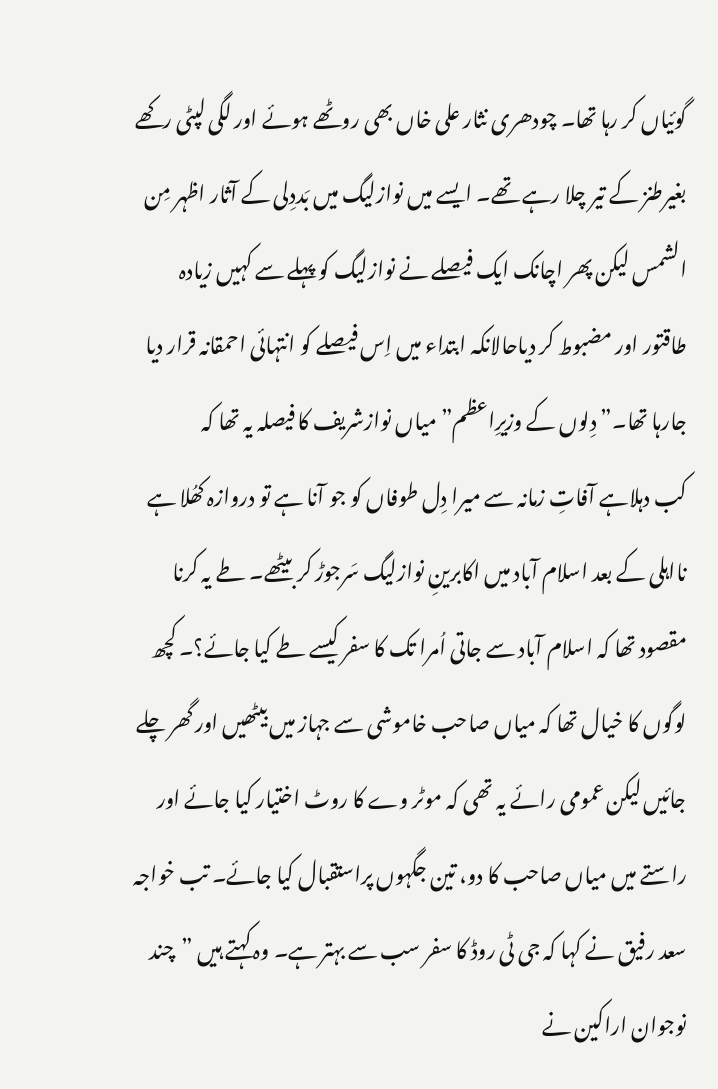گوئیاں کر رہا تھا۔ چودھری نثار علی خاں بھی روٹھے ہوئے اور لگی لپٹی رکھے بغیرطنز کے تیر چلا رہے تھے۔ ایسے میں نوازلیگ میں بَددِلی کے آثار اظہر مِن الشمس لیکن پھر اچانک ایک فیصلے نے نوازلیگ کو پہلے سے کہیں زیادہ طاقتور اور مضبوط کر دیاحالانکہ ابتداء میں اِس فیصلے کو انتہائی احمقانہ قرار دیا جارہا تھا۔” دِلوں کے وزیرِاعظم” میاں نوازشریف کا فیصلہ یہ تھا کہ
کب دہلاہے آفاتِ زمانہ سے میرا دِل طوفاں کو جو آنا ہے تو دروازہ کھُلا ہے
نااہلی کے بعد اسلام آباد میں اکابرینِ نوازلیگ سَرجوڑ کر بیٹھے۔ طے یہ کرنا مقصود تھا کہ اسلام آباد سے جاتی اُمرا تک کا سفر کیسے طے کیا جائے؟۔ کچھ لوگوں کا خیال تھا کہ میاں صاحب خاموشی سے جہاز میں بیٹھیں اور گھر چلے جائیں لیکن عمومی رائے یہ تھی کہ موٹر وے کا روٹ اختیار کیا جائے اور راستے میں میاں صاحب کا دو، تین جگہوں پراستقبال کیا جائے۔ تب خواجہ سعد رفیق نے کہا کہ جی ٹی روڈ کا سفر سب سے بہتر ہے۔ وہ کہتے ہیں ”چند نوجوان اراکین نے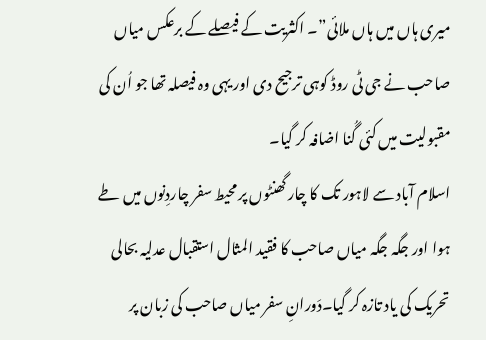میری ہاں میں ہاں ملائی”۔ اکثریت کے فیصلے کے برعکس میاں صاحب نے جی ٹی روڈ کوہی ترجیح دی اور یہی وہ فیصلہ تھا جو اُن کی مقبولیت میں کئی گُنا اضافہ کر گیا۔
اسلام آباد سے لاہور تک کا چار گھنٹوں پر محیط سفر چاردِنوں میں طے ہوا اور جگہ جگہ میاں صاحب کا فقید المثال استقبال عدلیہ بحالی تحریک کی یاد تازہ کر گیا۔دَورانِ سفر میاں صاحب کی زبان پر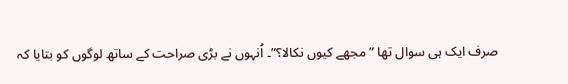صرف ایک ہی سوال تھا ”مجھے کیوں نکالا؟”۔ اُنہوں نے بڑی صراحت کے ساتھ لوگوں کو بتایا کہ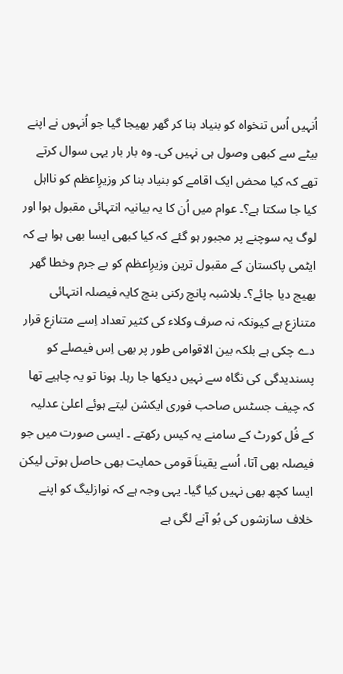اُنہیں اُس تنخواہ کو بنیاد بنا کر گھر بھیجا گیا جو اُنہوں نے اپنے بیٹے سے کبھی وصول ہی نہیں کی۔ وہ بار بار یہی سوال کرتے تھے کہ کیا محض ایک اقامے کو بنیاد بنا کر وزیرِاعظم کو نااہل کیا جا سکتا ہے؟۔ عوام میں اُن کا یہ بیانیہ انتہائی مقبول ہوا اور لوگ یہ سوچنے پر مجبور ہو گئے کہ کیا کبھی ایسا بھی ہوا ہے کہ ایٹمی پاکستان کے مقبول ترین وزیرِاعظم کو بے جرم وخطا گھر بھیج دیا جائے؟۔ بلاشبہ پانچ رکنی بنچ کایہ فیصلہ انتہائی متنازع ہے کیونکہ نہ صرف وکلاء کی کثیر تعداد اِسے متنازع قرار دے چکی ہے بلکہ بین الاقوامی طور پر بھی اِس فیصلے کو پسندیدگی کی نگاہ سے نہیں دیکھا جا رہا۔ ہونا تو یہ چاہیے تھا کہ چیف جسٹس صاحب فوری ایکشن لیتے ہوئے اعلیٰ عدلیہ کے فُل کورٹ کے سامنے یہ کیس رکھتے ۔ ایسی صورت میں جو فیصلہ بھی آتا، اُسے یقیناَ قومی حمایت بھی حاصل ہوتی لیکن ایسا کچھ بھی نہیں کیا گیا۔ یہی وجہ ہے کہ نوازلیگ کو اپنے خلاف سازشوں کی بُو آنے لگی ہے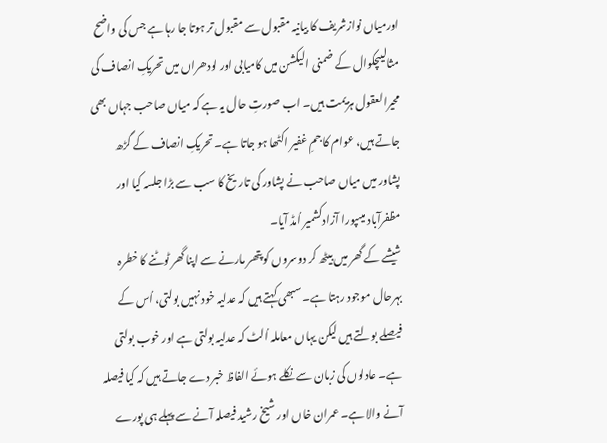اورمیاں نوازشریف کا بیانیہ مقبول سے مقبول تر ہوتا جا رہا ہے جس کی واضح مثالیںچکوال کے ضمنی الیکشن میں کامیابی اور لودھراں میں تحریکِ انصاف کی محیرالعقول ہزیمت ہیں۔ اب صورتِ حال یہ ہے کہ میاں صاحب جہاں بھی جاتے ہیں، عوام کا جمِ غفیر اکٹھا ہو جاتا ہے۔ تحریکِ انصاف کے گڑھ پشاور میں میاں صاحب نے پشاور کی تاریخ کا سب سے بڑا جلسہ کیا اور مظفرآباد میںپورا آزادکشمیر اُمڈ آیا۔
شیشے کے گھر میں بیٹھ کر دوسروں کو پتھر مارنے سے اپنا گھر ٹوٹنے کا خطرہ بہرحال موجود رہتا ہے۔ سبھی کہتے ہیں کہ عدلیہ خود نہیں بولتی، اُس کے فیصلے بولتے ہیں لیکن یہاں معاملہ اُلٹ کہ عدلیہ بولتی ہے اور خوب بولتی ہے۔ عادلوں کی زبان سے نکلے ہوئے الفاظ خبر دے جاتے ہیں کہ کیا فیصلہ آنے والا ہے۔ عمران خاں اور شیخ رشید فیصلہ آنے سے پہلے ہی پورے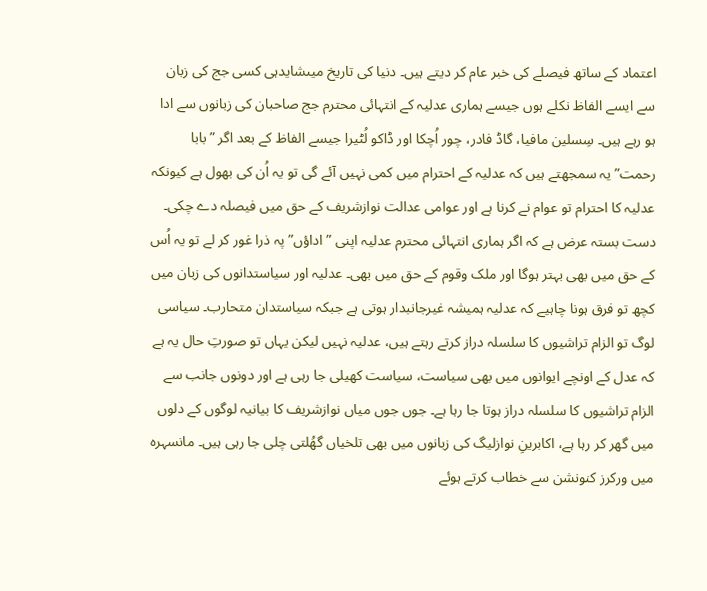اعتماد کے ساتھ فیصلے کی خبر عام کر دیتے ہیں۔ دنیا کی تاریخ میںشایدہی کسی جج کی زبان سے ایسے الفاظ نکلے ہوں جیسے ہماری عدلیہ کے انتہائی محترم جج صاحبان کی زبانوں سے ادا ہو رہے ہیں۔ سِسلین مافیا، گاڈ فادر، چور اُچکا اور ڈاکو لُٹیرا جیسے الفاظ کے بعد اگر ”بابا رحمت” یہ سمجھتے ہیں کہ عدلیہ کے احترام میں کمی نہیں آئے گی تو یہ اُن کی بھول ہے کیونکہ عدلیہ کا احترام تو عوام نے کرنا ہے اور عوامی عدالت نوازشریف کے حق میں فیصلہ دے چکی۔
دست بستہ عرض ہے کہ اگر ہماری انتہائی محترم عدلیہ اپنی ”اداؤں” پہ ذرا غور کر لے تو یہ اُس کے حق میں بھی بہتر ہوگا اور ملک وقوم کے حق میں بھی۔ عدلیہ اور سیاستدانوں کی زبان میں کچھ تو فرق ہونا چاہیے کہ عدلیہ ہمیشہ غیرجانبدار ہوتی ہے جبکہ سیاستدان متحارب۔ سیاسی لوگ تو الزام تراشیوں کا سلسلہ دراز کرتے رہتے ہیں، عدلیہ نہیں لیکن یہاں تو صورتِ حال یہ ہے کہ عدل کے اونچے ایوانوں میں بھی سیاست، سیاست کھیلی جا رہی ہے اور دونوں جانب سے الزام تراشیوں کا سلسلہ دراز ہوتا جا رہا ہے۔ جوں جوں میاں نوازشریف کا بیانیہ لوگوں کے دلوں میں گھر کر رہا ہے، اکابرینِ نوازلیگ کی زبانوں میں بھی تلخیاں گھُلتی چلی جا رہی ہیں۔ مانسہرہ میں ورکرز کنونشن سے خطاب کرتے ہوئے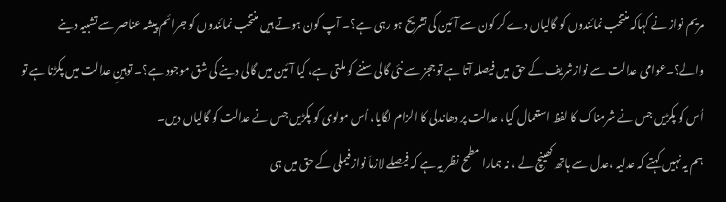مریم نواز نے کہاکہ منتخب نمائندوں کو گالیاں دے کر کون سے آئین کی تشریح ہو رہی ہے؟۔ آپ کون ہوتے ہیں منتخب نمائندوں کو جرائم پیشہ عناصر سے تشبیہ دینے والے؟۔عوامی عدالت سے نوازشریف کے حق میں فیصلہ آتا ہے تو ججز سے نئی گالی سننے کو ملتی ہے، کیا آئین میں گالی دینے کی شق موجود ہے؟۔ توہینِ عدالت میں پکڑنا ہے تو اُس کو پکڑیں جس نے شرمناک کا لفظ استعمال کیا، عدالت پر دھاندلی کا الزام لگایا، اُس مولوی کو پکڑیں جس نے عدالت کو گالیاں دیں۔
ہم یہ نہیں کہتے کہ عدلیہ ،عدل سے ہاتھ کھینچ لے ، نہ ہمارا مطمح نظر یہ ہے کہ فیصلے لازماَ نوازفیملی کے حق میں ہی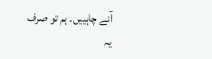آنے چاہییں۔ ہم تو صرف یہ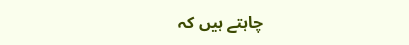چاہتے ہیں کہ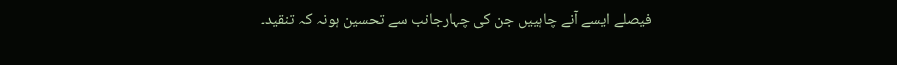فیصلے ایسے آنے چاہییں جن کی چہارجانب سے تحسین ہونہ کہ تنقید۔